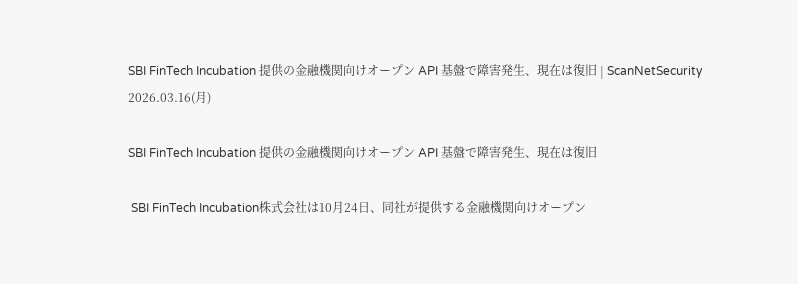SBI FinTech Incubation 提供の金融機関向けオープン API 基盤で障害発生、現在は復旧 | ScanNetSecurity
2026.03.16(月)

SBI FinTech Incubation 提供の金融機関向けオープン API 基盤で障害発生、現在は復旧

 SBI FinTech Incubation株式会社は10月24日、同社が提供する金融機関向けオープン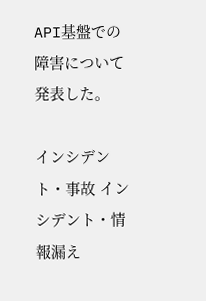API基盤での障害について発表した。

インシデント・事故 インシデント・情報漏え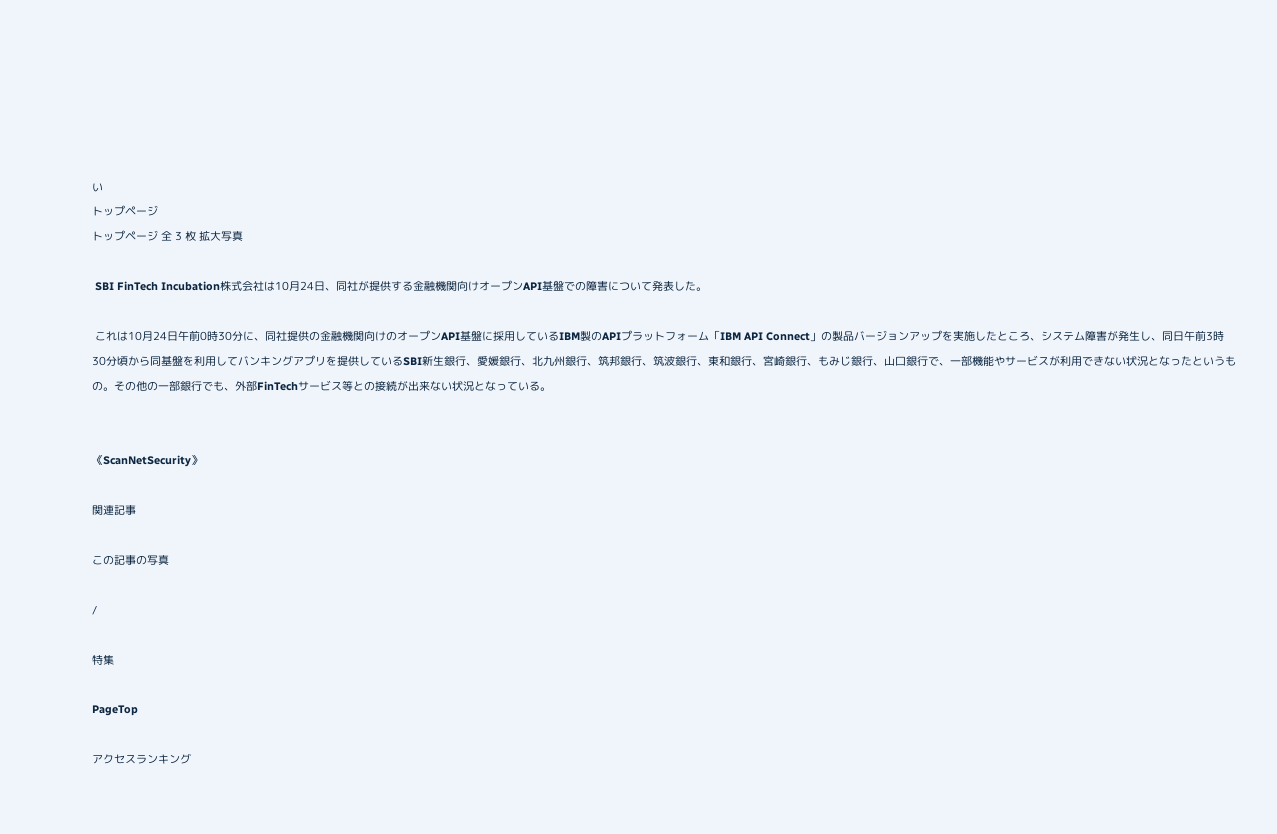い
トップページ
トップページ 全 3 枚 拡大写真

 SBI FinTech Incubation株式会社は10月24日、同社が提供する金融機関向けオープンAPI基盤での障害について発表した。

 これは10月24日午前0時30分に、同社提供の金融機関向けのオープンAPI基盤に採用しているIBM製のAPIプラットフォーム「IBM API Connect」の製品バージョンアップを実施したところ、システム障害が発生し、同日午前3時30分頃から同基盤を利用してバンキングアプリを提供しているSBI新生銀行、愛媛銀行、北九州銀行、筑邦銀行、筑波銀行、東和銀行、宮崎銀行、もみじ銀行、山口銀行で、一部機能やサービスが利用できない状況となったというもの。その他の一部銀行でも、外部FinTechサービス等との接続が出来ない状況となっている。


《ScanNetSecurity》

関連記事

この記事の写真

/

特集

PageTop

アクセスランキング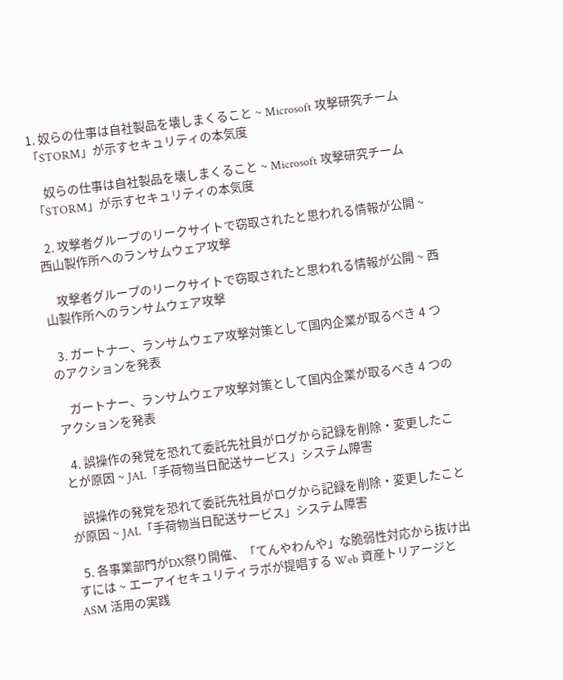1. 奴らの仕事は自社製品を壊しまくること ~ Microsoft 攻撃研究チーム「STORM」が示すセキュリティの本気度

    奴らの仕事は自社製品を壊しまくること ~ Microsoft 攻撃研究チーム「STORM」が示すセキュリティの本気度

  2. 攻撃者グループのリークサイトで窃取されたと思われる情報が公開 ~ 西山製作所へのランサムウェア攻撃

    攻撃者グループのリークサイトで窃取されたと思われる情報が公開 ~ 西山製作所へのランサムウェア攻撃

  3. ガートナー、ランサムウェア攻撃対策として国内企業が取るべき 4 つのアクションを発表

    ガートナー、ランサムウェア攻撃対策として国内企業が取るべき 4 つのアクションを発表

  4. 誤操作の発覚を恐れて委託先社員がログから記録を削除・変更したことが原因 ~ JAL「手荷物当日配送サービス」システム障害

    誤操作の発覚を恐れて委託先社員がログから記録を削除・変更したことが原因 ~ JAL「手荷物当日配送サービス」システム障害

  5. 各事業部門がDX祭り開催、「てんやわんや」な脆弱性対応から抜け出すには ~ エーアイセキュリティラボが提唱する Web 資産トリアージと ASM 活用の実践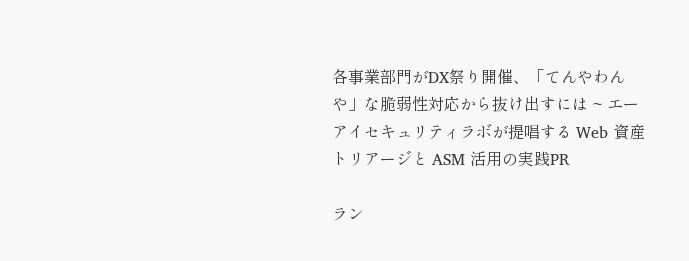各事業部門がDX祭り開催、「てんやわんや」な脆弱性対応から抜け出すには ~ エーアイセキュリティラボが提唱する Web 資産トリアージと ASM 活用の実践PR

ラン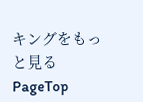キングをもっと見る
PageTop